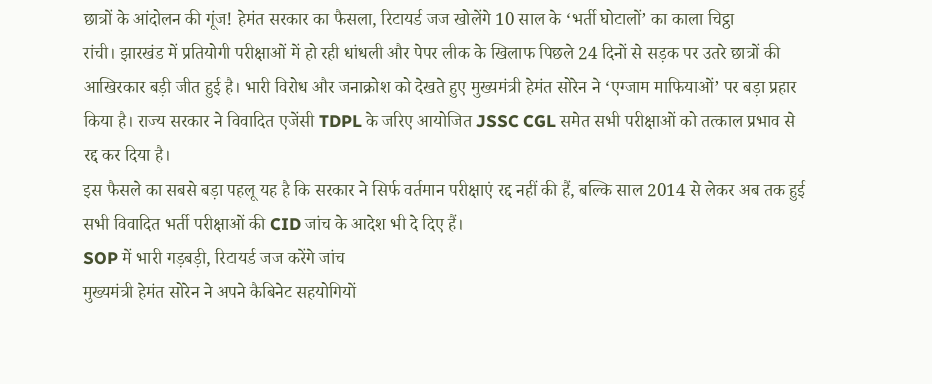छात्रों के आंदोलन की गूंज! हेमंत सरकार का फैसला, रिटायर्ड जज खोलेंगे 10 साल के ‘भर्ती घोटालों’ का काला चिट्ठा
रांची। झारखंड में प्रतियोगी परीक्षाओं में हो रही धांधली और पेपर लीक के खिलाफ पिछले 24 दिनों से सड़क पर उतरे छात्रों की आखिरकार बड़ी जीत हुई है। भारी विरोध और जनाक्रोश को देखते हुए मुख्यमंत्री हेमंत सोरेन ने ‘एग्जाम माफियाओं’ पर बड़ा प्रहार किया है। राज्य सरकार ने विवादित एजेंसी TDPL के जरिए आयोजित JSSC CGL समेत सभी परीक्षाओं को तत्काल प्रभाव से रद्द कर दिया है।
इस फैसले का सबसे बड़ा पहलू यह है कि सरकार ने सिर्फ वर्तमान परीक्षाएं रद्द नहीं की हैं, बल्कि साल 2014 से लेकर अब तक हुई सभी विवादित भर्ती परीक्षाओं की CID जांच के आदेश भी दे दिए हैं।
SOP में भारी गड़बड़ी, रिटायर्ड जज करेंगे जांच
मुख्यमंत्री हेमंत सोरेन ने अपने कैबिनेट सहयोगियों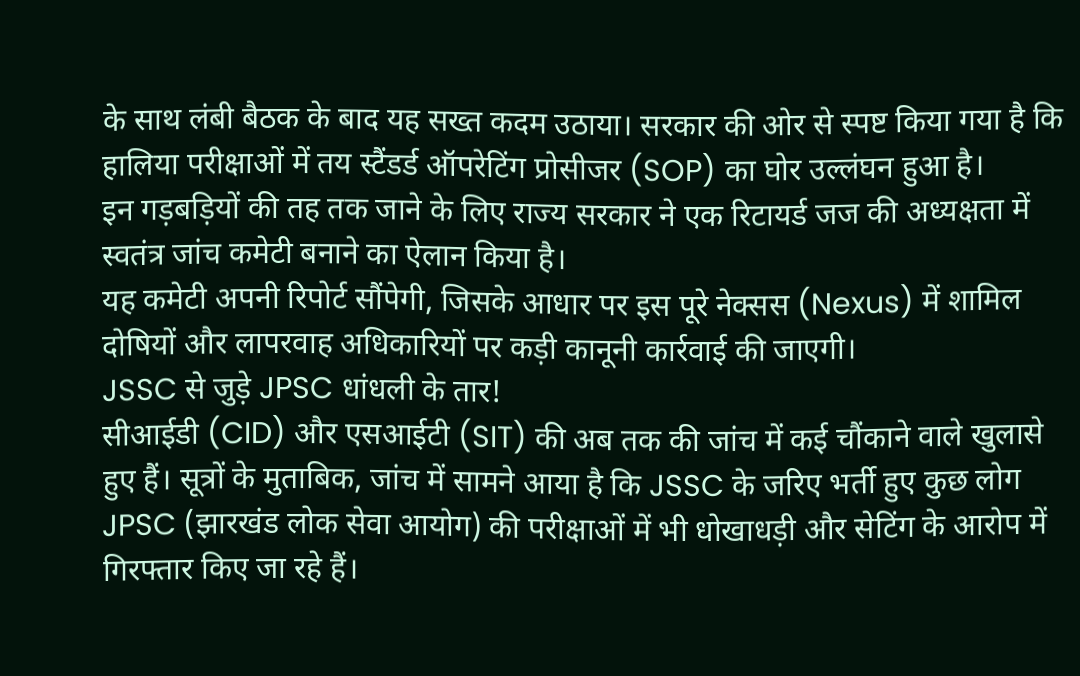के साथ लंबी बैठक के बाद यह सख्त कदम उठाया। सरकार की ओर से स्पष्ट किया गया है कि हालिया परीक्षाओं में तय स्टैंडर्ड ऑपरेटिंग प्रोसीजर (SOP) का घोर उल्लंघन हुआ है।
इन गड़बड़ियों की तह तक जाने के लिए राज्य सरकार ने एक रिटायर्ड जज की अध्यक्षता में स्वतंत्र जांच कमेटी बनाने का ऐलान किया है।
यह कमेटी अपनी रिपोर्ट सौंपेगी, जिसके आधार पर इस पूरे नेक्सस (Nexus) में शामिल दोषियों और लापरवाह अधिकारियों पर कड़ी कानूनी कार्रवाई की जाएगी।
JSSC से जुड़े JPSC धांधली के तार!
सीआईडी (CID) और एसआईटी (SIT) की अब तक की जांच में कई चौंकाने वाले खुलासे हुए हैं। सूत्रों के मुताबिक, जांच में सामने आया है कि JSSC के जरिए भर्ती हुए कुछ लोग JPSC (झारखंड लोक सेवा आयोग) की परीक्षाओं में भी धोखाधड़ी और सेटिंग के आरोप में गिरफ्तार किए जा रहे हैं।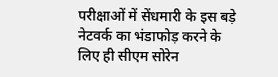परीक्षाओं में सेंधमारी के इस बड़े नेटवर्क का भंडाफोड़ करने के लिए ही सीएम सोरेन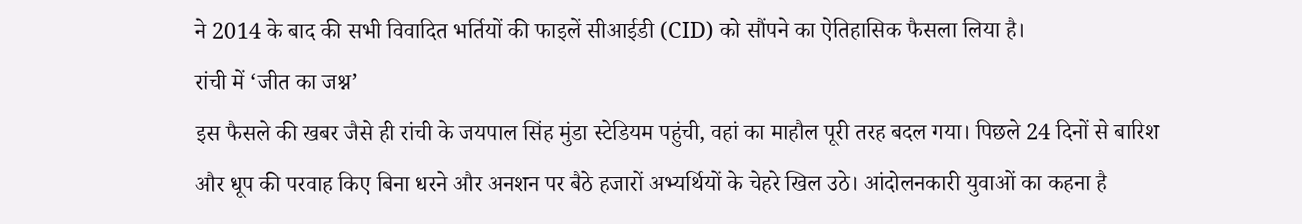ने 2014 के बाद की सभी विवादित भर्तियों की फाइलें सीआईडी (CID) को सौंपने का ऐतिहासिक फैसला लिया है।
रांची में ‘जीत का जश्न’
इस फैसले की खबर जैसे ही रांची के जयपाल सिंह मुंडा स्टेडियम पहुंची, वहां का माहौल पूरी तरह बदल गया। पिछले 24 दिनों से बारिश और धूप की परवाह किए बिना धरने और अनशन पर बैठे हजारों अभ्यर्थियों के चेहरे खिल उठे। आंदोलनकारी युवाओं का कहना है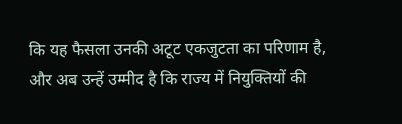कि यह फैसला उनकी अटूट एकजुटता का परिणाम है, और अब उन्हें उम्मीद है कि राज्य में नियुक्तियों की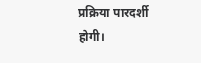प्रक्रिया पारदर्शी होगी।